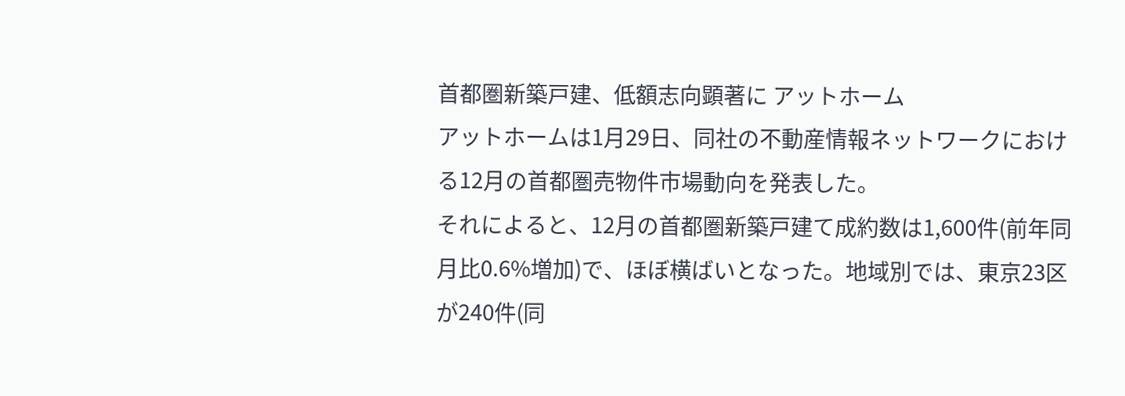首都圏新築戸建、低額志向顕著に アットホーム
アットホームは1月29日、同社の不動産情報ネットワークにおける12月の首都圏売物件市場動向を発表した。
それによると、12月の首都圏新築戸建て成約数は1,600件(前年同月比0.6%増加)で、ほぼ横ばいとなった。地域別では、東京23区が240件(同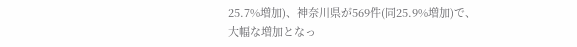25.7%増加)、神奈川県が569件(同25.9%増加)で、大幅な増加となっ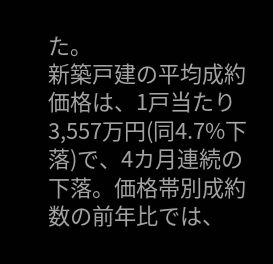た。
新築戸建の平均成約価格は、1戸当たり3,557万円(同4.7%下落)で、4カ月連続の下落。価格帯別成約数の前年比では、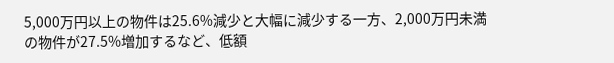5,000万円以上の物件は25.6%減少と大幅に減少する一方、2,000万円未満の物件が27.5%増加するなど、低額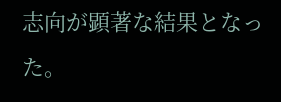志向が顕著な結果となった。